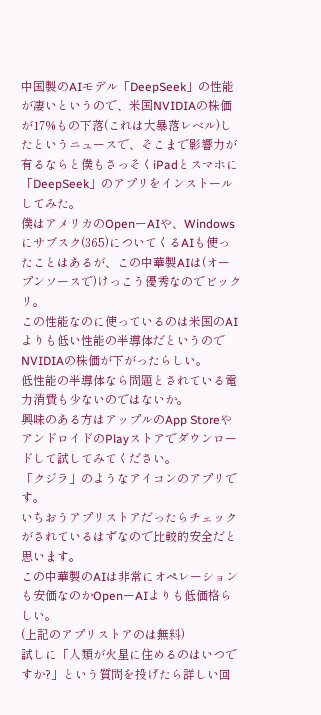中国製のAIモデル「DeepSeek」の性能が凄いというので、米国NVIDIAの株価が17%もの下落(これは大暴落レベル)したというニュースで、そこまで影響力が有るならと僕もさっそくiPadとスマホに「DeepSeek」のアプリをインストールしてみた。
僕はアメリカのOpenーAIや、Windowsにサブスク(365)についてくるAIも使ったことはあるが、この中華製AIは(オープンソースで)けっこう優秀なのでビックリ。
この性能なのに使っているのは米国のAIよりも低い性能の半導体だというのでNVIDIAの株価が下がったらしい。
低性能の半導体なら問題とされている電力消費も少ないのではないか。
興味のある方はアップルのApp StoreやアンドロイドのPlayストアでダウンロードして試してみてください。
「クジラ」のようなアイコンのアプリです。
いちおうアプリストアだったらチェックがされているはずなので比較的安全だと思います。
この中華製のAIは非常にオペレーションも安価なのかOpenーAIよりも低価格らしい。
(上記のアプリストアのは無料)
試しに「人類が火星に住めるのはいつですか?」という質問を投げたら詳しい回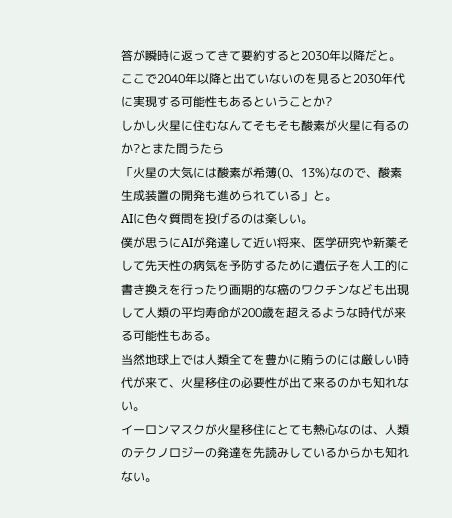答が瞬時に返ってきて要約すると2030年以降だと。
ここで2040年以降と出ていないのを見ると2030年代に実現する可能性もあるということか?
しかし火星に住むなんてそもそも酸素が火星に有るのか?とまた問うたら
「火星の大気には酸素が希薄(0、13%)なので、酸素生成装置の開発も進められている」と。
AIに色々質問を投げるのは楽しい。
僕が思うにAIが発達して近い将来、医学研究や新薬そして先天性の病気を予防するために遺伝子を人工的に書き換えを行ったり画期的な癌のワクチンなども出現して人類の平均寿命が200歳を超えるような時代が来る可能性もある。
当然地球上では人類全てを豊かに賄うのには厳しい時代が来て、火星移住の必要性が出て来るのかも知れない。
イーロンマスクが火星移住にとても熱心なのは、人類のテクノロジーの発達を先読みしているからかも知れない。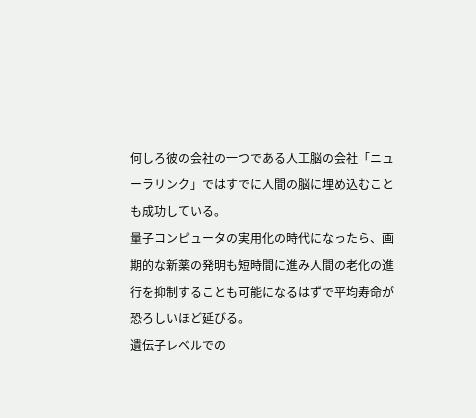何しろ彼の会社の一つである人工脳の会社「ニューラリンク」ではすでに人間の脳に埋め込むことも成功している。
量子コンピュータの実用化の時代になったら、画期的な新薬の発明も短時間に進み人間の老化の進行を抑制することも可能になるはずで平均寿命が恐ろしいほど延びる。
遺伝子レベルでの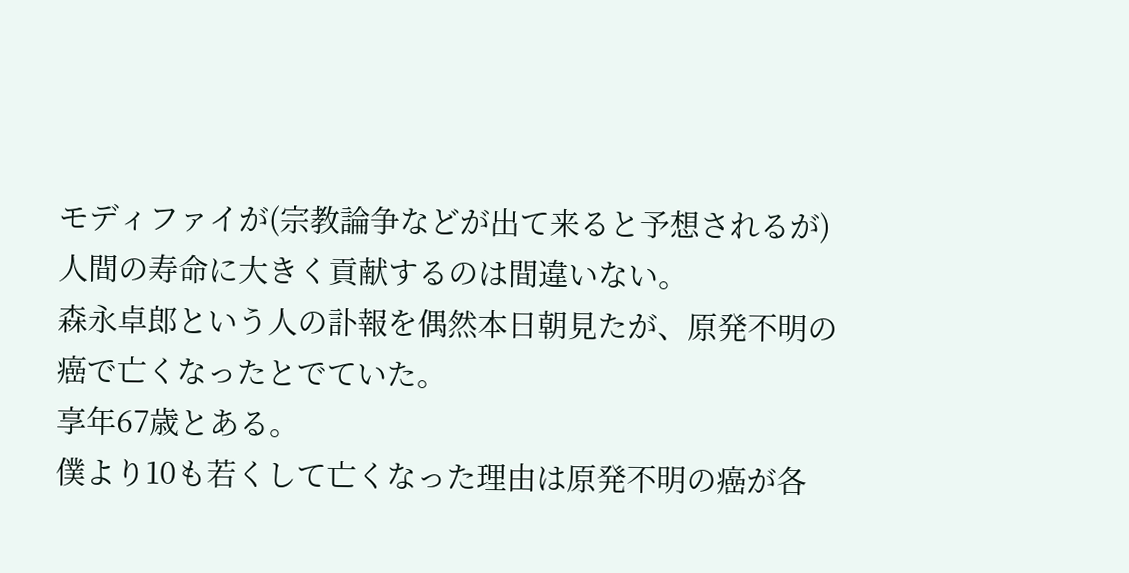モディファイが(宗教論争などが出て来ると予想されるが)人間の寿命に大きく貢献するのは間違いない。
森永卓郎という人の訃報を偶然本日朝見たが、原発不明の癌で亡くなったとでていた。
享年67歳とある。
僕より10も若くして亡くなった理由は原発不明の癌が各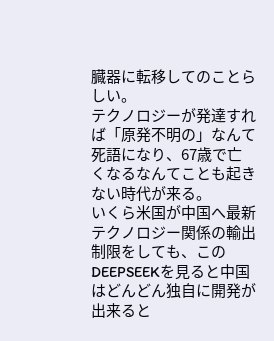臓器に転移してのことらしい。
テクノロジーが発達すれば「原発不明の」なんて死語になり、67歳で亡くなるなんてことも起きない時代が来る。
いくら米国が中国へ最新テクノロジー関係の輸出制限をしても、このDEEPSEEKを見ると中国はどんどん独自に開発が出来ると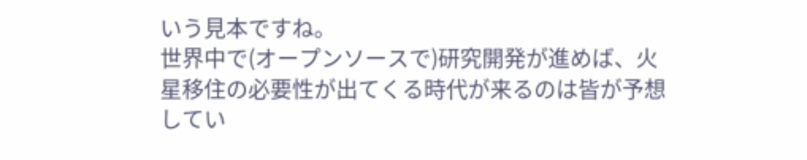いう見本ですね。
世界中で(オープンソースで)研究開発が進めば、火星移住の必要性が出てくる時代が来るのは皆が予想してい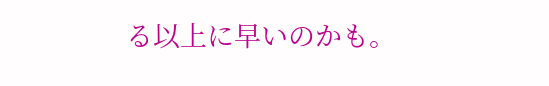る以上に早いのかも。